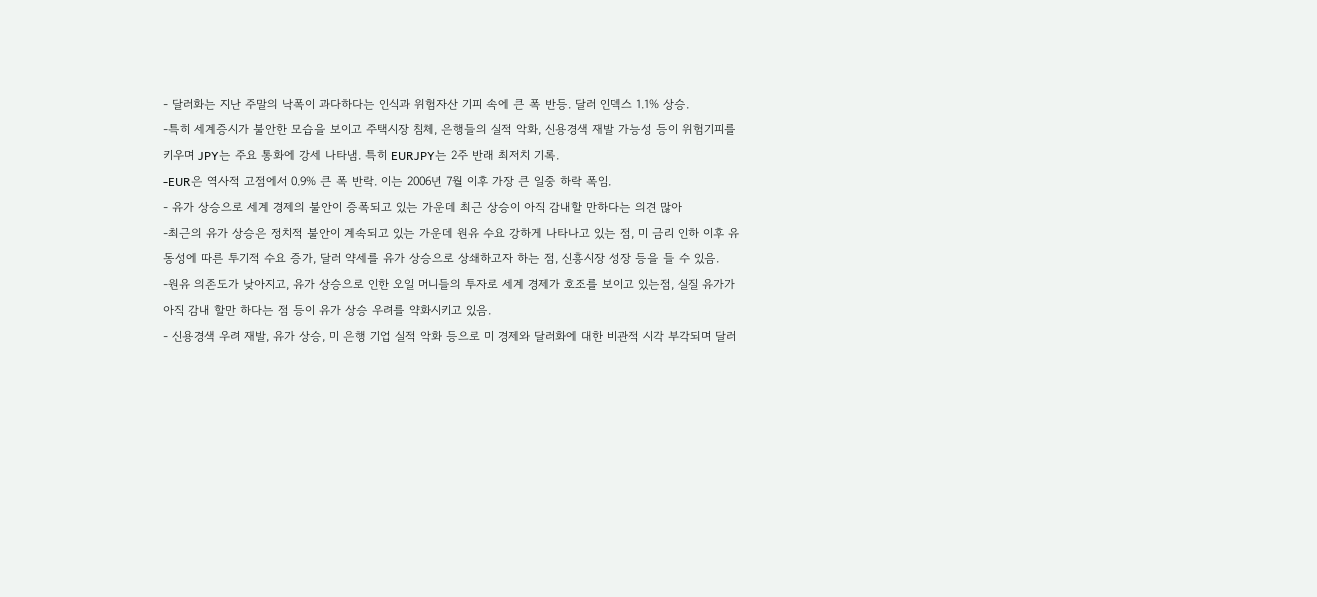- 달러화는 지난 주말의 낙폭이 과다하다는 인식과 위험자산 기피 속에 큰 폭 반등. 달러 인덱스 1.1% 상승.
-특히 세계증시가 불안한 모습을 보이고 주택시장 침체, 은행들의 실적 악화, 신용경색 재발 가능성 등이 위험기피를 키우며 JPY는 주요 통화에 강세 나타냄. 특히 EURJPY는 2주 반래 최저치 기록.
-EUR은 역사적 고점에서 0.9% 큰 폭 반락. 이는 2006년 7월 이후 가장 큰 일중 하락 폭임.
- 유가 상승으로 세계 경제의 불안이 증폭되고 있는 가운데 최근 상승이 아직 감내할 만하다는 의견 많아
-최근의 유가 상승은 정치적 불안이 계속되고 있는 가운데 원유 수요 강하게 나타나고 있는 점, 미 금리 인하 이후 유동성에 따른 투기적 수요 증가, 달러 약세를 유가 상승으로 상쇄하고자 하는 점, 신흥시장 성장 등을 들 수 있음.
-원유 의존도가 낮아지고, 유가 상승으로 인한 오일 머니들의 투자로 세계 경제가 호조를 보이고 있는점, 실질 유가가 아직 감내 할만 하다는 점 등이 유가 상승 우려를 약화시키고 있음.
- 신용경색 우려 재발, 유가 상승, 미 은행 기업 실적 악화 등으로 미 경제와 달러화에 대한 비관적 시각 부각되며 달러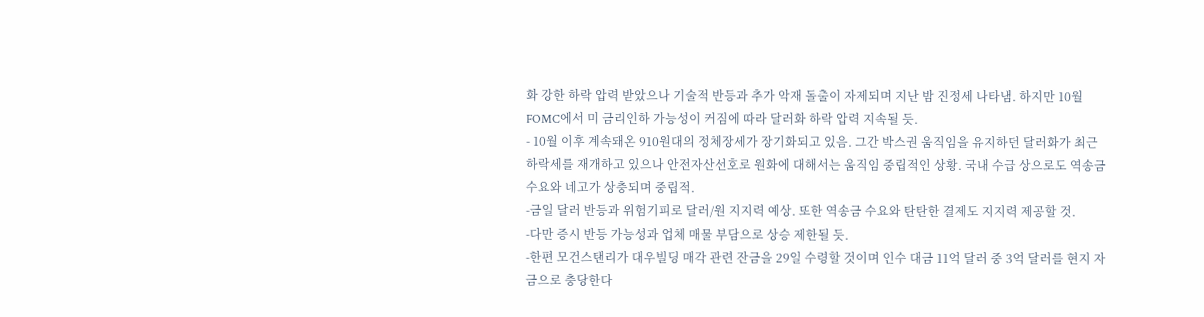화 강한 하락 압력 받았으나 기술적 반등과 추가 악재 돌출이 자제되며 지난 밤 진정세 나타냄. 하지만 10월 FOMC에서 미 금리인하 가능성이 커짐에 따라 달러화 하락 압력 지속될 듯.
- 10월 이후 계속돼온 910원대의 정체장세가 장기화되고 있음. 그간 박스권 움직임을 유지하던 달러화가 최근 하락세를 재개하고 있으나 안전자산선호로 원화에 대해서는 움직임 중립적인 상황. 국내 수급 상으로도 역송금 수요와 네고가 상충되며 중립적.
-금일 달러 반등과 위험기피로 달러/원 지지력 예상. 또한 역송금 수요와 탄탄한 결제도 지지력 제공할 것.
-다만 증시 반등 가능성과 업체 매물 부담으로 상승 제한될 듯.
-한편 모건스탠리가 대우빌딩 매각 관련 잔금을 29일 수령할 것이며 인수 대금 11억 달러 중 3억 달러를 현지 자금으로 충당한다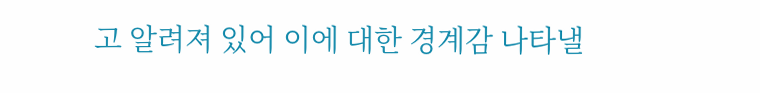고 알려져 있어 이에 대한 경계감 나타낼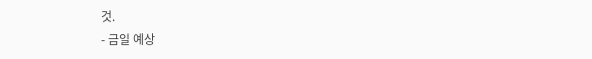것.
- 금일 예상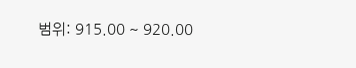범위: 915.00 ~ 920.00